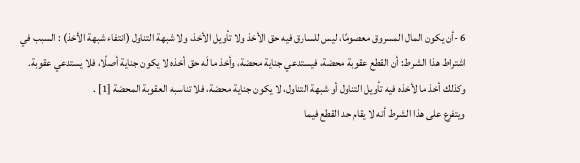6 -أن يكون المال المسروق معصومًا، ليس للسارق فيه حق الأخذ ولا تأويل الأخذ، ولا شبهة التناول (انتفاء شبهة الأخذ) : السبب في اشتراط هذا الشرط: أن القطع عقوبة محضة، فيستدعي جناية محضة، وأخذ ما لَه حق أخذه لا يكون جناية أصلًا، فلا يستدعي عقوبة. وكذلك أخذ ما لأخذه فيه تأويل التناول أو شبهة التناول، لا يكون جناية محضة، فلا تناسبه العقوبة المحضة [1] .
ويتفرع على هذا الشرط أنه لا يقام حد القطع فيما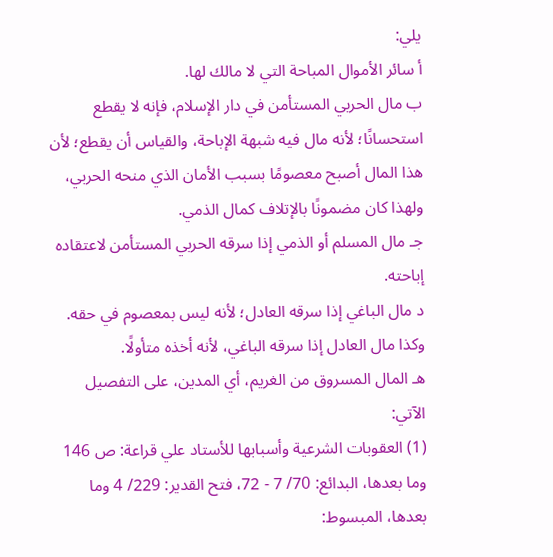يلي:
أ سائر الأموال المباحة التي لا مالك لها.
ب مال الحربي المستأمن في دار الإسلام، فإنه لا يقطع استحسانًا؛ لأنه مال فيه شبهة الإباحة، والقياس أن يقطع؛ لأن هذا المال أصبح معصومًا بسبب الأمان الذي منحه الحربي، ولهذا كان مضمونًا بالإتلاف كمال الذمي.
جـ مال المسلم أو الذمي إذا سرقه الحربي المستأمن لاعتقاده إباحته.
د مال الباغي إذا سرقه العادل؛ لأنه ليس بمعصوم في حقه. وكذا مال العادل إذا سرقه الباغي، لأنه أخذه متأولًا.
هـ المال المسروق من الغريم، أي المدين، على التفصيل الآتي:
(1) العقوبات الشرعية وأسبابها للأستاد علي قراعة: ص 146 وما بعدها، البدائع: 70/ 7 - 72، فتح القدير: 229/ 4 وما بعدها، المبسوط: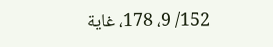152/ 9، 178، غاية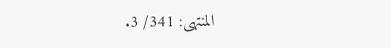المنتهى: 341/ 3.